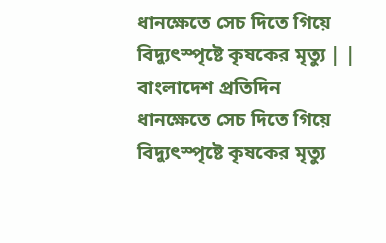ধানক্ষেতে সেচ দিতে গিয়ে বিদ্যুৎস্পৃষ্টে কৃষকের মৃত্যু | | বাংলাদেশ প্রতিদিন
ধানক্ষেতে সেচ দিতে গিয়ে বিদ্যুৎস্পৃষ্টে কৃষকের মৃত্যু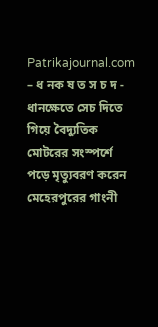Patrikajournal.com – ধ নক ষ ত স চ দ - ধানক্ষেতে সেচ দিতে গিয়ে বৈদ্যুতিক মোটরের সংস্পর্শে পড়ে মৃত্যুবরণ করেন মেহেরপুরের গাংনী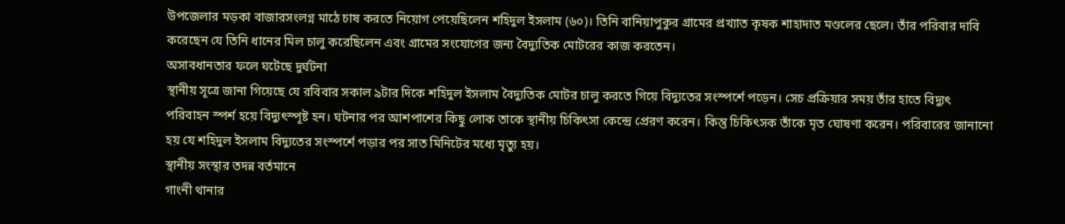উপজেলার মড়কা বাজারসংলগ্ন মাঠে চাষ করতে নিয়োগ পেয়েছিলেন শহিদুল ইসলাম (৬০)। তিনি বানিয়াপুকুর গ্রামের প্রখ্যাত কৃষক শাহাদাত মণ্ডলের ছেলে। তাঁর পরিবার দাবি করেছেন যে তিনি ধানের মিল চালু করেছিলেন এবং গ্রামের সংযোগের জন্য বৈদ্যুতিক মোটরের কাজ করতেন।
অসাবধানতার ফলে ঘটেছে দুর্ঘটনা
স্থানীয় সূত্রে জানা গিয়েছে যে রবিবার সকাল ৯টার দিকে শহিদুল ইসলাম বৈদ্যুতিক মোটর চালু করতে গিয়ে বিদ্যুতের সংস্পর্শে পড়েন। সেচ প্রক্রিয়ার সময় তাঁর হাতে বিদ্যুৎ পরিবাহন স্পর্শ হয়ে বিদ্যুৎস্পূষ্ট হন। ঘটনার পর আশপাশের কিছু লোক তাকে স্থানীয় চিকিৎসা কেন্দ্রে প্রেরণ করেন। কিন্তু চিকিৎসক তাঁকে মৃত ঘোষণা করেন। পরিবারের জানানো হয় যে শহিদুল ইসলাম বিদ্যুতের সংস্পর্শে পড়ার পর সাত মিনিটের মধ্যে মৃত্যু হয়।
স্থানীয় সংস্থার তদন্ন বর্তমানে
গাংনী থানার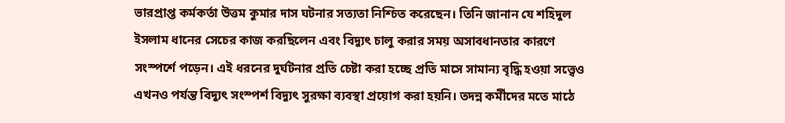ভারপ্রাপ্ত কর্মকর্তা উত্তম কুমার দাস ঘটনার সত্যতা নিশ্চিত করেছেন। তিনি জানান যে শহিদুল ইসলাম ধানের সেচের কাজ করছিলেন এবং বিদ্যুৎ চালু করার সময় অসাবধানতার কারণে সংস্পর্শে পড়েন। এই ধরনের দুর্ঘটনার প্রতি চেষ্টা করা হচ্ছে প্রতি মাসে সামান্য বৃদ্ধি হওয়া সত্ত্বেও এখনও পর্যন্ত বিদ্যুৎ সংস্পর্শ বিদ্যুৎ সুরক্ষা ব্যবস্থা প্রয়োগ করা হয়নি। তদন্ন কর্মীদের মতে মাঠে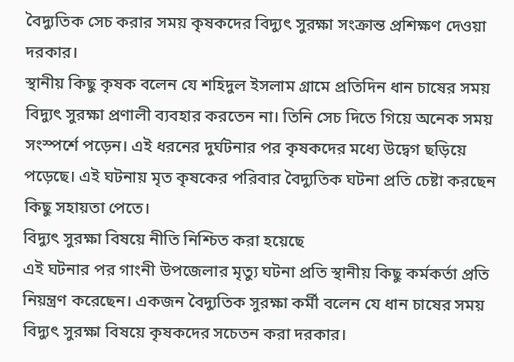বৈদ্যুতিক সেচ করার সময় কৃষকদের বিদ্যুৎ সুরক্ষা সংক্রান্ত প্রশিক্ষণ দেওয়া দরকার।
স্থানীয় কিছু কৃষক বলেন যে শহিদুল ইসলাম গ্রামে প্রতিদিন ধান চাষের সময় বিদ্যুৎ সুরক্ষা প্রণালী ব্যবহার করতেন না। তিনি সেচ দিতে গিয়ে অনেক সময় সংস্পর্শে পড়েন। এই ধরনের দুর্ঘটনার পর কৃষকদের মধ্যে উদ্বেগ ছড়িয়ে পড়েছে। এই ঘটনায় মৃত কৃষকের পরিবার বৈদ্যুতিক ঘটনা প্রতি চেষ্টা করছেন কিছু সহায়তা পেতে।
বিদ্যুৎ সুরক্ষা বিষয়ে নীতি নিশ্চিত করা হয়েছে
এই ঘটনার পর গাংনী উপজেলার মৃত্যু ঘটনা প্রতি স্থানীয় কিছু কর্মকর্তা প্রতি নিয়ন্ত্রণ করেছেন। একজন বৈদ্যুতিক সুরক্ষা কর্মী বলেন যে ধান চাষের সময় বিদ্যুৎ সুরক্ষা বিষয়ে কৃষকদের সচেতন করা দরকার।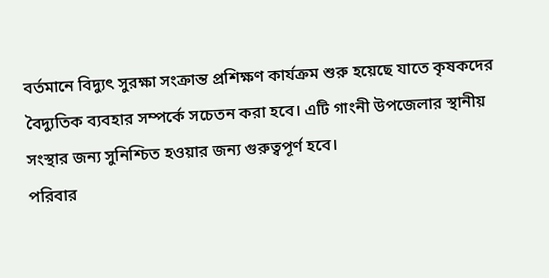বর্তমানে বিদ্যুৎ সুরক্ষা সংক্রান্ত প্রশিক্ষণ কার্যক্রম শুরু হয়েছে যাতে কৃষকদের বৈদ্যুতিক ব্যবহার সম্পর্কে সচেতন করা হবে। এটি গাংনী উপজেলার স্থানীয় সংস্থার জন্য সুনিশ্চিত হওয়ার জন্য গুরুত্বপূর্ণ হবে।
পরিবার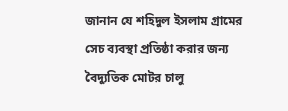জানান যে শহিদুল ইসলাম গ্রামের সেচ ব্যবস্থা প্রতিষ্ঠা করার জন্য বৈদ্যুতিক মোটর চালু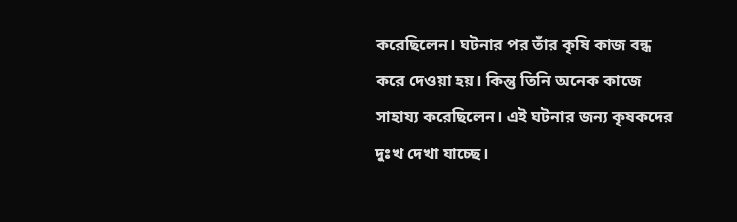করেছিলেন। ঘটনার পর তাঁর কৃষি কাজ বন্ধ করে দেওয়া হয়। কিন্তু তিনি অনেক কাজে সাহায্য করেছিলেন। এই ঘটনার জন্য কৃষকদের দুঃখ দেখা যাচ্ছে।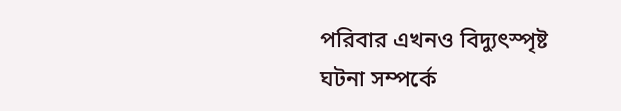পরিবার এখনও বিদ্যুৎস্পৃষ্ট ঘটনা সম্পর্কে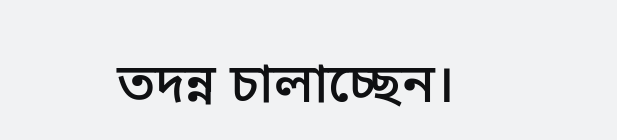তদন্ন চালাচ্ছেন।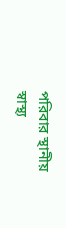পরিবার স্থানীয় স্বাস্থ্য